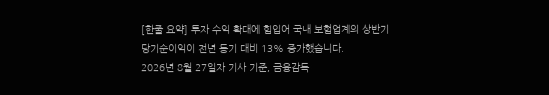[한줄 요약] 투자 수익 확대에 힘입어 국내 보험업계의 상반기 당기순이익이 전년 동기 대비 13% 증가했습니다.
2026년 8월 27일자 기사 기준, 금융감독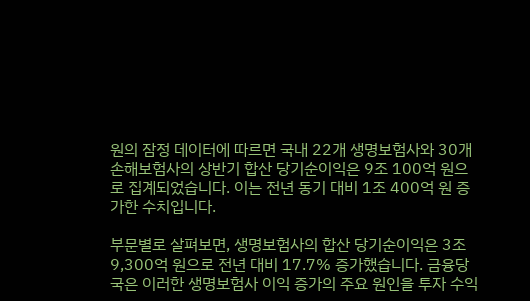원의 잠정 데이터에 따르면 국내 22개 생명보험사와 30개 손해보험사의 상반기 합산 당기순이익은 9조 100억 원으로 집계되었습니다. 이는 전년 동기 대비 1조 400억 원 증가한 수치입니다.

부문별로 살펴보면, 생명보험사의 합산 당기순이익은 3조 9,300억 원으로 전년 대비 17.7% 증가했습니다. 금융당국은 이러한 생명보험사 이익 증가의 주요 원인을 투자 수익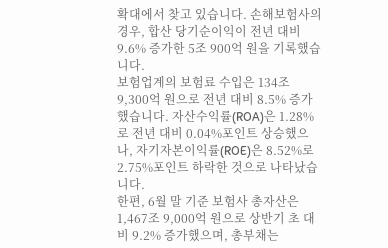확대에서 찾고 있습니다. 손해보험사의 경우, 합산 당기순이익이 전년 대비 9.6% 증가한 5조 900억 원을 기록했습니다.
보험업계의 보험료 수입은 134조 9,300억 원으로 전년 대비 8.5% 증가했습니다. 자산수익률(ROA)은 1.28%로 전년 대비 0.04%포인트 상승했으나, 자기자본이익률(ROE)은 8.52%로 2.75%포인트 하락한 것으로 나타났습니다.
한편, 6월 말 기준 보험사 총자산은 1,467조 9,000억 원으로 상반기 초 대비 9.2% 증가했으며, 총부채는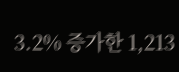3.2% 증가한 1,213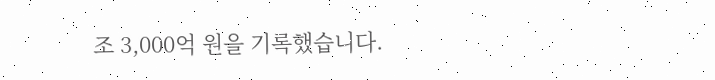조 3,000억 원을 기록했습니다.